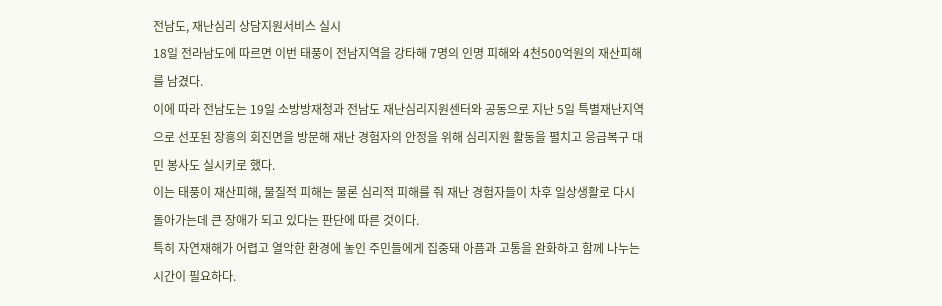전남도, 재난심리 상담지원서비스 실시
18일 전라남도에 따르면 이번 태풍이 전남지역을 강타해 7명의 인명 피해와 4천500억원의 재산피해를 남겼다.
이에 따라 전남도는 19일 소방방재청과 전남도 재난심리지원센터와 공동으로 지난 5일 특별재난지역으로 선포된 장흥의 회진면을 방문해 재난 경험자의 안정을 위해 심리지원 활동을 펼치고 응급복구 대민 봉사도 실시키로 했다.
이는 태풍이 재산피해, 물질적 피해는 물론 심리적 피해를 줘 재난 경험자들이 차후 일상생활로 다시 돌아가는데 큰 장애가 되고 있다는 판단에 따른 것이다.
특히 자연재해가 어렵고 열악한 환경에 놓인 주민들에게 집중돼 아픔과 고통을 완화하고 함께 나누는 시간이 필요하다.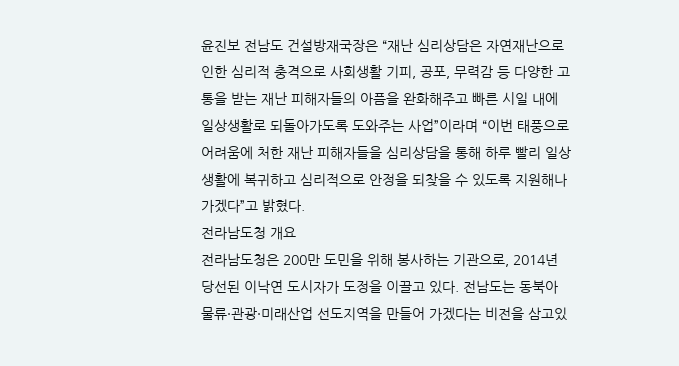윤진보 전남도 건설방재국장은 “재난 심리상담은 자연재난으로 인한 심리적 충격으로 사회생활 기피, 공포, 무력감 등 다양한 고통을 받는 재난 피해자들의 아픔을 완화해주고 빠른 시일 내에 일상생활로 되돌아가도록 도와주는 사업”이라며 “이번 태풍으로 어려움에 처한 재난 피해자들을 심리상담을 통해 하루 빨리 일상생활에 복귀하고 심리적으로 안정을 되찾을 수 있도록 지원해나가겠다”고 밝혔다.
전라남도청 개요
전라남도청은 200만 도민을 위해 봉사하는 기관으로, 2014년 당선된 이낙연 도시자가 도정을 이끌고 있다. 전남도는 동북아 물류·관광·미래산업 선도지역을 만들어 가겠다는 비전을 삼고있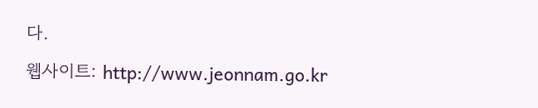다.
웹사이트: http://www.jeonnam.go.kr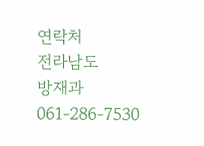연락처
전라남도
방재과
061-286-7530